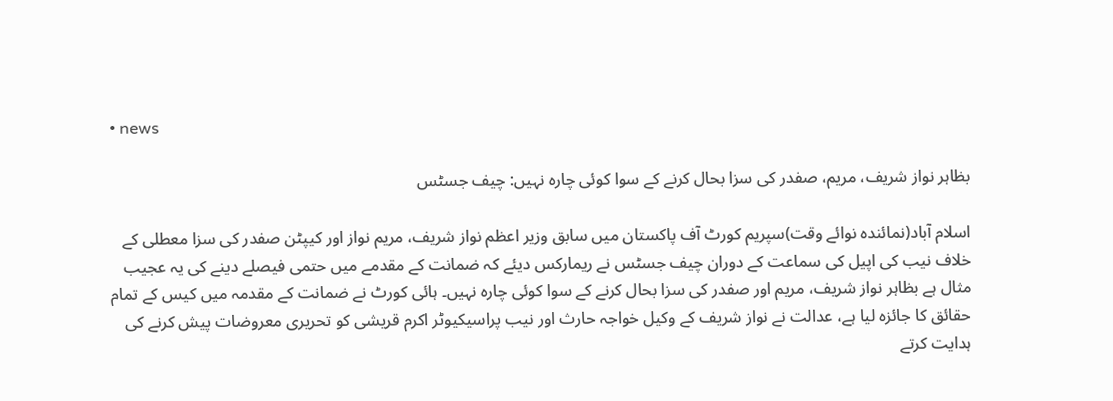• news

بظاہر نواز شریف، مریم، صفدر کی سزا بحال کرنے کے سوا کوئی چارہ نہیں: چیف جسٹس

اسلام آباد(نمائندہ نوائے وقت)سپریم کورٹ آف پاکستان میں سابق وزیر اعظم نواز شریف، مریم نواز اور کیپٹن صفدر کی سزا معطلی کے خلاف نیب کی اپیل کی سماعت کے دوران چیف جسٹس نے ریمارکس دیئے کہ ضمانت کے مقدمے میں حتمی فیصلے دینے کی یہ عجیب مثال ہے بظاہر نواز شریف، مریم اور صفدر کی سزا بحال کرنے کے سوا کوئی چارہ نہیں۔ ہائی کورٹ نے ضمانت کے مقدمہ میں کیس کے تمام حقائق کا جائزہ لیا ہے، عدالت نے نواز شریف کے وکیل خواجہ حارث اور نیب پراسیکیوٹر اکرم قریشی کو تحریری معروضات پیش کرنے کی ہدایت کرتے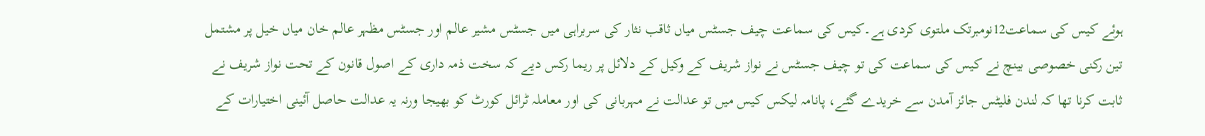ہوئے کیس کی سماعت12نومبرتک ملتوی کردی ہے۔کیس کی سماعت چیف جسٹس میاں ثاقب نثار کی سربراہی میں جسٹس مشیر عالم اور جسٹس مظہر عالم خان میاں خیل پر مشتمل تین رکنی خصوصی بینچ نے کیس کی سماعت کی تو چیف جسٹس نے نواز شریف کے وکیل کے دلائل پر ریما رکس دیے کہ سخت ذمہ داری کے اصول قانون کے تحت نواز شریف نے ثابت کرنا تھا کہ لندن فلیٹس جائز آمدن سے خریدے گئے، پانامہ لیکس کیس میں تو عدالت نے مہربانی کی اور معاملہ ٹرائل کورٹ کو بھیجا ورنہ یہ عدالت حاصل آئینی اختیارات کے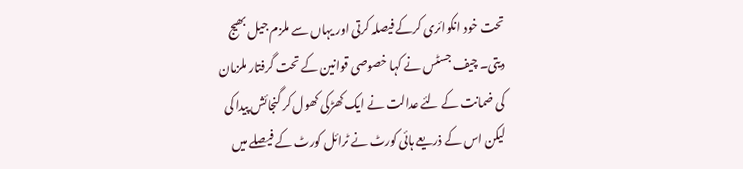تحت خود انکوائری کرکے فیصلہ کرتی اور یہاں سے ملزم جیل بھیج دیتی۔ چیف جسٹس نے کہا خصوصی قوانین کے تحت گرفتار ملزمان کی ضمانت کے لئے عدالت نے ایک کھڑکی کھول کر گنجائش پیدا کی لیکن اس کے ذریعے ہائی کورٹ نے ٹرائل کورٹ کے فیصلے میں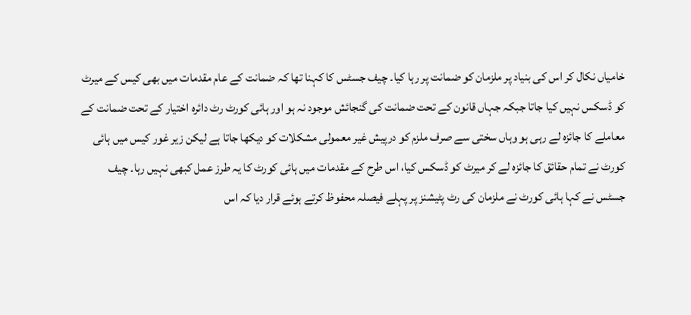خامیاں نکال کر اس کی بنیاد پر ملزمان کو ضمانت پر رہا کیا۔ چیف جسٹس کا کہنا تھا کہ ضمانت کے عام مقدمات میں بھی کیس کے میرٹ کو ڈسکس نہیں کیا جاتا جبکہ جہاں قانون کے تحت ضمانت کی گنجائش موجود نہ ہو اور ہائی کورٹ رٹ دائرہ اختیار کے تحت ضمانت کے معاملے کا جائزہ لے رہی ہو وہاں سختی سے صرف ملزم کو درپیش غیر معمولی مشکلات کو دیکھا جاتا ہے لیکن زیر غور کیس میں ہائی کورٹ نے تمام حقائق کا جائزہ لے کر میرٹ کو ڈسکس کیا، اس طرح کے مقدمات میں ہائی کورٹ کا یہ طرز عمل کبھی نہیں رہا۔ چیف جسٹس نے کہا ہائی کورٹ نے ملزمان کی رٹ پٹیشنز پر پہلے فیصلہ محفوظ کرتے ہوئے قرار دیا کہ اس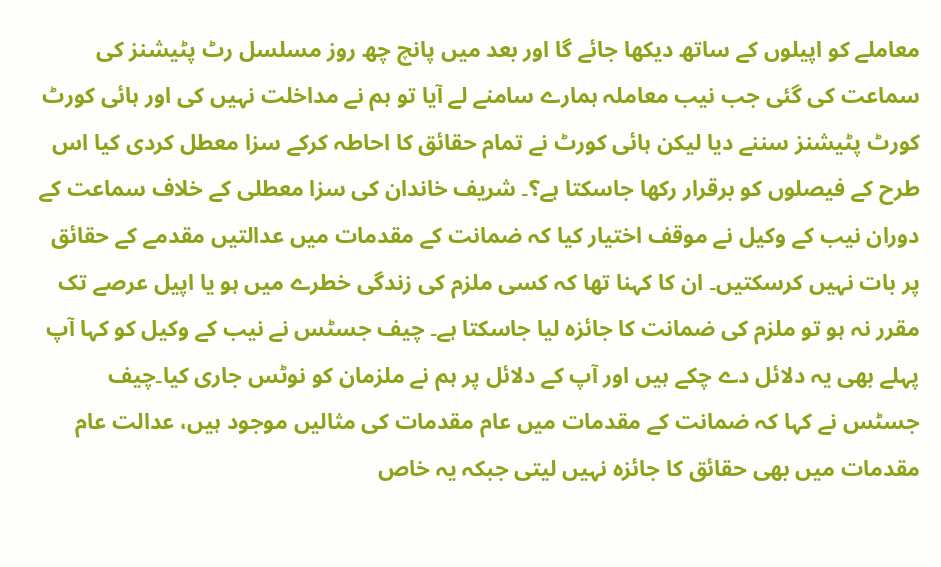معاملے کو اپیلوں کے ساتھ دیکھا جائے گا اور بعد میں پانچ چھ روز مسلسل رٹ پٹیشنز کی سماعت کی گئی جب نیب معاملہ ہمارے سامنے لے آیا تو ہم نے مداخلت نہیں کی اور ہائی کورٹ کورٹ پٹیشنز سننے دیا لیکن ہائی کورٹ نے تمام حقائق کا احاطہ کرکے سزا معطل کردی کیا اس طرح کے فیصلوں کو برقرار رکھا جاسکتا ہے؟۔ شریف خاندان کی سزا معطلی کے خلاف سماعت کے دوران نیب کے وکیل نے موقف اختیار کیا کہ ضمانت کے مقدمات میں عدالتیں مقدمے کے حقائق پر بات نہیں کرسکتیں۔ ان کا کہنا تھا کہ کسی ملزم کی زندگی خطرے میں ہو یا اپیل عرصے تک مقرر نہ ہو تو ملزم کی ضمانت کا جائزہ لیا جاسکتا ہے۔ چیف جسٹس نے نیب کے وکیل کو کہا آپ پہلے بھی یہ دلائل دے چکے ہیں اور آپ کے دلائل پر ہم نے ملزمان کو نوٹس جاری کیا۔چیف جسٹس نے کہا کہ ضمانت کے مقدمات میں عام مقدمات کی مثالیں موجود ہیں، عدالت عام مقدمات میں بھی حقائق کا جائزہ نہیں لیتی جبکہ یہ خاص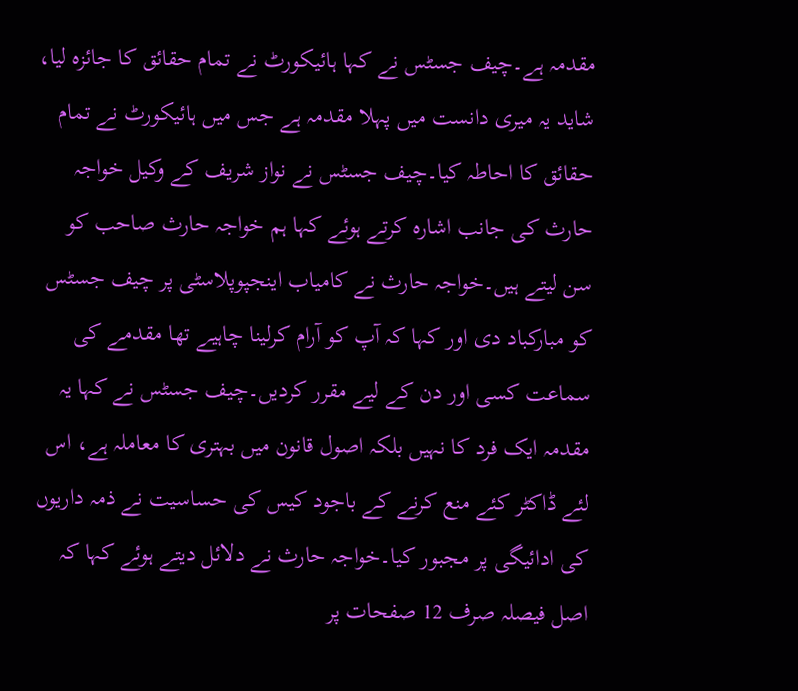مقدمہ ہے۔چیف جسٹس نے کہا ہائیکورٹ نے تمام حقائق کا جائزہ لیا، شاید یہ میری دانست میں پہلا مقدمہ ہے جس میں ہائیکورٹ نے تمام حقائق کا احاطہ کیا۔چیف جسٹس نے نواز شریف کے وکیل خواجہ حارث کی جانب اشارہ کرتے ہوئے کہا ہم خواجہ حارث صاحب کو سن لیتے ہیں۔خواجہ حارث نے کامیاب اینجپوپلاسٹی پر چیف جسٹس کو مبارکباد دی اور کہا کہ آپ کو آرام کرلینا چاہیے تھا مقدمے کی سماعت کسی اور دن کے لیے مقرر کردیں۔چیف جسٹس نے کہا یہ مقدمہ ایک فرد کا نہیں بلکہ اصول قانون میں بہتری کا معاملہ ہے، اس لئے ڈاکٹر کئے منع کرنے کے باجود کیس کی حساسیت نے ذمہ داریوں کی ادائیگی پر مجبور کیا۔خواجہ حارث نے دلائل دیتے ہوئے کہا کہ اصل فیصلہ صرف 12 صفحات پر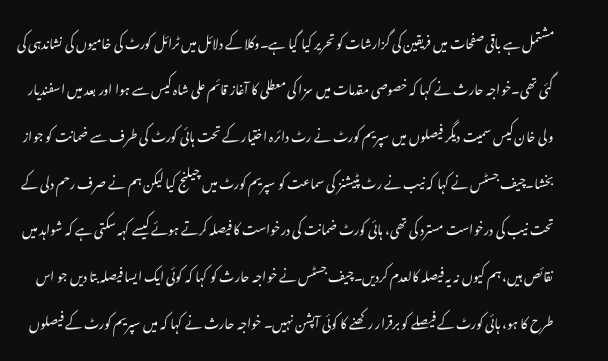مشتمل ہے باقی صفحات میں فریقین کی گزارشات کو تحریر کیا گیا ہے۔وکلا کے دلائل میں ٹرائل کورٹ کی خامیوں کی نشاندہی کی گئی تھی۔خواجہ حارث نے کہا کہ خصوصی مقدمات میں سزا کی معطلی کا آغاز قائم علی شاہ کیس سے ہوا اور بعد میں اسفندیار ولی خان کیس سمیت دیگر فیصلوں میں سپریم کورٹ نے رٹ دائرہ اختیار کے تحت ہائی کورٹ کی طرف سے ضمانت کو جواز بخشا۔چیف جسٹس نے کہا کہ نیب نے رٹ پٹیشنز کی سماعت کو سپریم کورٹ میں چیلنج کیا لیکن ہم نے صرف رحم دلی کے تحت نیب کی درخواست مسترد کی تھی، ہائی کورٹ ضمانت کی درخواست کا فیصلہ کرتے ہوئے کیسے کہہ سکتی ہے کہ شواہد میں نقائص ہیں، ہم کیوں نہ یہ فیصلہ کالعدم کردیں۔چیف جسٹس نے خواجہ حارث کو کہا کہ کوئی ایک ایسا فیصلہ بتا دیں جو اس طرح کا ہو، ہائی کورٹ کے فیصلے کو برقرار رکھنے کا کوئی آپشن نہیں۔ خواجہ حارث نے کہا کہ میں سپریم کورٹ کے فیصلوں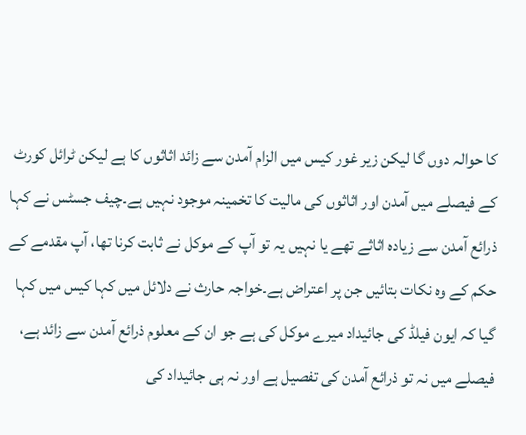کا حوالہ دوں گا لیکن زیر غور کیس میں الزام آمدن سے زائد اثاثوں کا ہے لیکن ٹرائل کورٹ کے فیصلے میں آمدن اور اثاثوں کی مالیت کا تخمینہ موجود نہیں ہے۔چیف جسٹس نے کہا ذرائع آمدن سے زیادہ اثاثے تھے یا نہیں یہ تو آپ کے موکل نے ثابت کرنا تھا، آپ مقدمے کے حکم کے وہ نکات بتائیں جن پر اعتراض ہے۔خواجہ حارث نے دلائل میں کہا کیس میں کہا گیا کہ ایون فیلڈ کی جائیداد میرے موکل کی ہے جو ان کے معلوم ذرائع آمدن سے زائد ہے، فیصلے میں نہ تو ذرائع آمدن کی تفصیل ہے اور نہ ہی جائیداد کی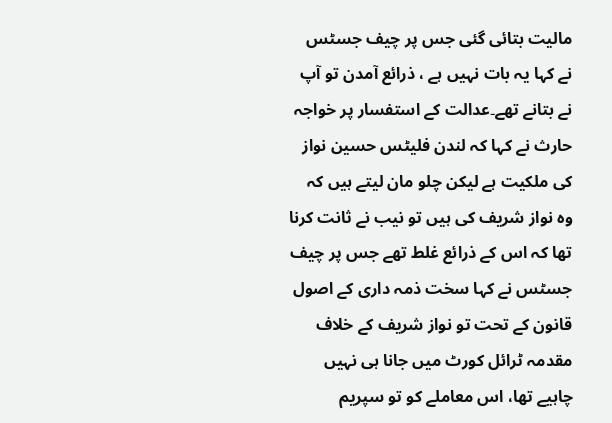مالیت بتائی گئی جس پر چیف جسٹس نے کہا یہ بات نہیں ہے ، ذرائع آمدن تو آپ نے بتانے تھے۔عدالت کے استفسار پر خواجہ حارث نے کہا کہ لندن فلیٹس حسین نواز کی ملکیت ہے لیکن چلو مان لیتے ہیں کہ وہ نواز شریف کی ہیں تو نیب نے ثانت کرنا تھا کہ اس کے ذرائع غلط تھے جس پر چیف جسٹس نے کہا سخت ذمہ داری کے اصول قانون کے تحت تو نواز شریف کے خلاف مقدمہ ٹرائل کورٹ میں جانا ہی نہیں چاہیے تھا، اس معاملے کو تو سپریم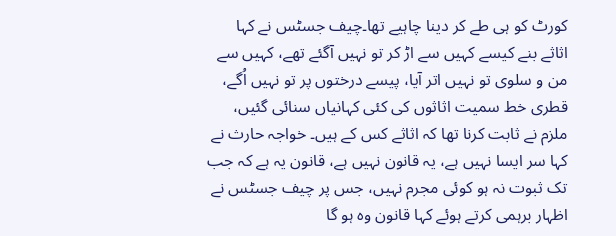کورٹ کو ہی طے کر دینا چاہیے تھا۔چیف جسٹس نے کہا اثاثے بنے کیسے کہیں سے اڑ کر تو نہیں آگئے تھے، کہیں سے من و سلوی تو نہیں اتر آیا، پیسے درختوں پر تو نہیں اُگے، قطری خط سمیت اثاثوں کی کئی کہانیاں سنائی گئیں، ملزم نے ثابت کرنا تھا کہ اثاثے کس کے ہیں۔ خواجہ حارث نے کہا سر ایسا نہیں ہے، یہ قانون نہیں ہے، قانون یہ ہے کہ جب تک ثبوت نہ ہو کوئی مجرم نہیں، جس پر چیف جسٹس نے اظہار برہمی کرتے ہوئے کہا قانون وہ ہو گا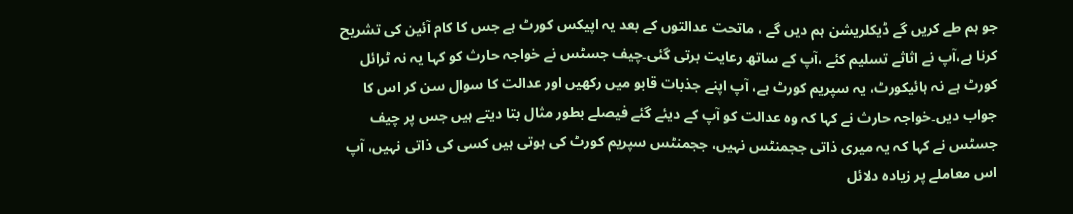جو ہم طے کریں گے ڈیکلریشن ہم دیں گے ، ماتحت عدالتوں کے بعد یہ اپیکس کورٹ ہے جس کا کام آئین کی تشریح کرنا ہے،آپ نے اثاثے تسلیم کئے ،آپ کے ساتھ رعایت برتی گئی۔چیف جسٹس نے خواجہ حارث کو کہا یہ نہ ٹرائل کورٹ ہے نہ ہائیکورٹ، یہ سپریم کورٹ ہے، آپ اپنے جذبات قابو میں رکھیں اور عدالت کا سوال سن کر اس کا جواب دیں۔خواجہ حارث نے کہا کہ وہ عدالت کو آپ کے دیئے گئے فیصلے بطور مثال بتا دیتے ہیں جس پر چیف جسٹس نے کہا کہ یہ میری ذاتی ججمنٹس نہیں، ججمنٹس سپریم کورٹ کی ہوتی ہیں کسی کی ذاتی نہیں، آپ اس معاملے پر زیادہ دلائل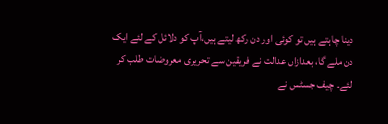دینا چاہتے ہیں تو کوئی اور دن رکھ لیتے ہیں،آپ کو دلائل کے لئے ایک دن ملے گا، بعدازاں عدالت نے فریقین سے تحریری معروضات طلب کر لئے۔ چیف جسٹس نے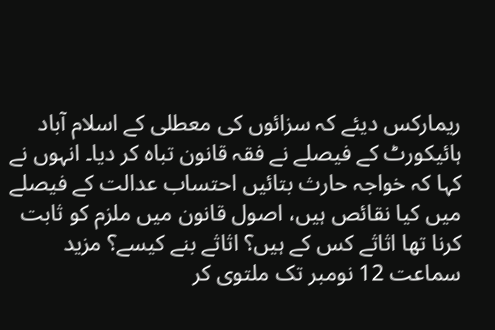ریمارکس دیئے کہ سزائوں کی معطلی کے اسلام آباد ہائیکورٹ کے فیصلے نے فقہ قانون تباہ کر دیا۔ انہوں نے کہا کہ خواجہ حارث بتائیں احتساب عدالت کے فیصلے میں کیا نقائص ہیں، اصول قانون میں ملزم کو ثابت کرنا تھا اثاثے کس کے ہیں؟ اثاثے بنے کیسے؟ مزید سماعت 12 نومبر تک ملتوی کر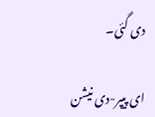دی گئی۔

ای پیپر-دی نیشن